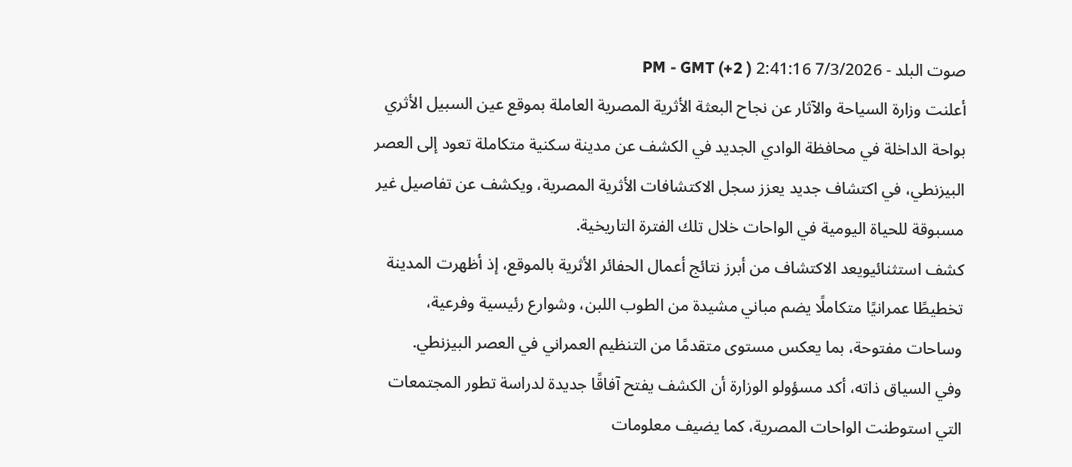صوت البلد - 7/3/2026 2:41:16 PM - GMT (+2 )
أعلنت وزارة السياحة والآثار عن نجاح البعثة الأثرية المصرية العاملة بموقع عين السبيل الأثري بواحة الداخلة في محافظة الوادي الجديد في الكشف عن مدينة سكنية متكاملة تعود إلى العصر البيزنطي، في اكتشاف جديد يعزز سجل الاكتشافات الأثرية المصرية، ويكشف عن تفاصيل غير مسبوقة للحياة اليومية في الواحات خلال تلك الفترة التاريخية.
كشف استثنائيويعد الاكتشاف من أبرز نتائج أعمال الحفائر الأثرية بالموقع، إذ أظهرت المدينة تخطيطًا عمرانيًا متكاملًا يضم مباني مشيدة من الطوب اللبن، وشوارع رئيسية وفرعية، وساحات مفتوحة، بما يعكس مستوى متقدمًا من التنظيم العمراني في العصر البيزنطي.
وفي السياق ذاته، أكد مسؤولو الوزارة أن الكشف يفتح آفاقًا جديدة لدراسة تطور المجتمعات التي استوطنت الواحات المصرية، كما يضيف معلومات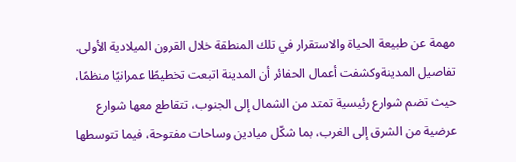مهمة عن طبيعة الحياة والاستقرار في تلك المنطقة خلال القرون الميلادية الأولى.
تفاصيل المدينةوكشفت أعمال الحفائر أن المدينة اتبعت تخطيطًا عمرانيًا منظمًا، حيث تضم شوارع رئيسية تمتد من الشمال إلى الجنوب، تتقاطع معها شوارع عرضية من الشرق إلى الغرب، بما شكّل ميادين وساحات مفتوحة، فيما تتوسطها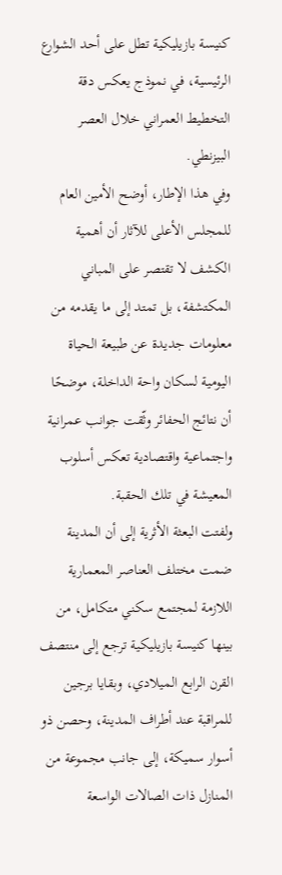كنيسة بازيليكية تطل على أحد الشوارع الرئيسية، في نموذج يعكس دقة التخطيط العمراني خلال العصر البيزنطي.
وفي هذا الإطار، أوضح الأمين العام للمجلس الأعلى للآثار أن أهمية الكشف لا تقتصر على المباني المكتشفة، بل تمتد إلى ما يقدمه من معلومات جديدة عن طبيعة الحياة اليومية لسكان واحة الداخلة، موضحًا أن نتائج الحفائر وثّقت جوانب عمرانية واجتماعية واقتصادية تعكس أسلوب المعيشة في تلك الحقبة.
ولفتت البعثة الأثرية إلى أن المدينة ضمت مختلف العناصر المعمارية اللازمة لمجتمع سكني متكامل، من بينها كنيسة بازيليكية ترجع إلى منتصف القرن الرابع الميلادي، وبقايا برجين للمراقبة عند أطراف المدينة، وحصن ذو أسوار سميكة، إلى جانب مجموعة من المنازل ذات الصالات الواسعة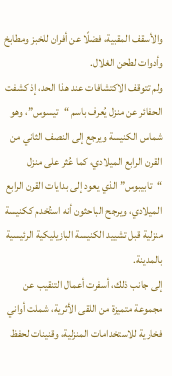والأسقف المقبية، فضلًا عن أفران للخبز ومطابخ وأدوات لطحن الغلال.
ولم تتوقف الاكتشافات عند هذا الحد، إذ كشفت الحفائر عن منزل يُعرف باسم “تيسوس”، وهو شماس الكنيسة ويرجع إلى النصف الثاني من القرن الرابع الميلادي، كما عُثر على منزل “تابيبوس” الذي يعود إلى بدايات القرن الرابع الميلادي، ويرجح الباحثون أنه استُخدم ككنيسة منزلية قبل تشييد الكنيسة البازيليكية الرئيسية بالمدينة.
إلى جانب ذلك، أسفرت أعمال التنقيب عن مجموعة متميزة من اللقى الأثرية، شملت أواني فخارية للاستخدامات المنزلية، وقنينات لحفظ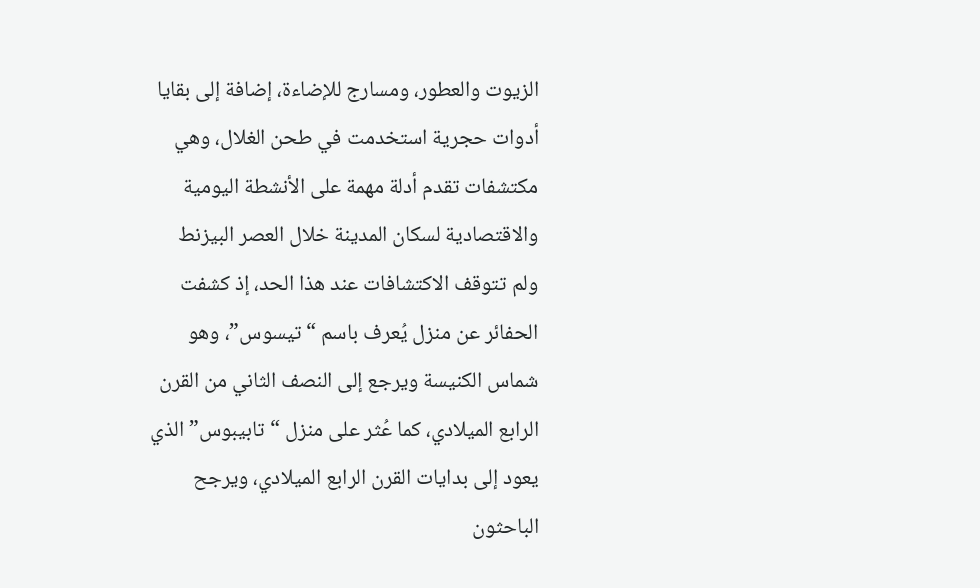الزيوت والعطور، ومسارج للإضاءة، إضافة إلى بقايا أدوات حجرية استخدمت في طحن الغلال، وهي مكتشفات تقدم أدلة مهمة على الأنشطة اليومية والاقتصادية لسكان المدينة خلال العصر البيزنط
ولم تتوقف الاكتشافات عند هذا الحد، إذ كشفت الحفائر عن منزل يُعرف باسم “تيسوس”، وهو شماس الكنيسة ويرجع إلى النصف الثاني من القرن الرابع الميلادي، كما عُثر على منزل “تابيبوس” الذي يعود إلى بدايات القرن الرابع الميلادي، ويرجح الباحثون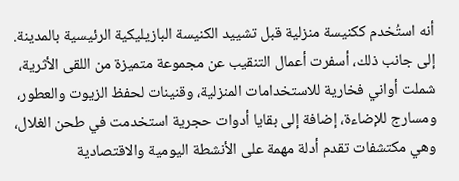أنه استُخدم ككنيسة منزلية قبل تشييد الكنيسة البازيليكية الرئيسية بالمدينة.
إلى جانب ذلك، أسفرت أعمال التنقيب عن مجموعة متميزة من اللقى الأثرية، شملت أواني فخارية للاستخدامات المنزلية، وقنينات لحفظ الزيوت والعطور، ومسارج للإضاءة، إضافة إلى بقايا أدوات حجرية استخدمت في طحن الغلال، وهي مكتشفات تقدم أدلة مهمة على الأنشطة اليومية والاقتصادية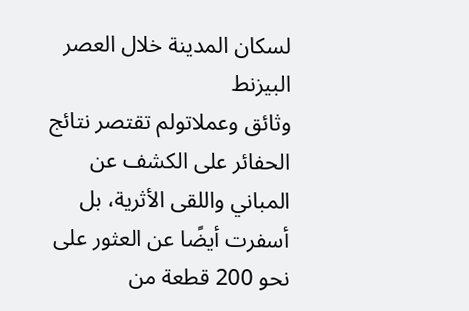لسكان المدينة خلال العصر البيزنط
وثائق وعملاتولم تقتصر نتائج الحفائر على الكشف عن المباني واللقى الأثرية، بل أسفرت أيضًا عن العثور على نحو 200 قطعة من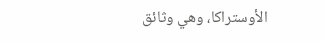الأوستراكا، وهي وثائق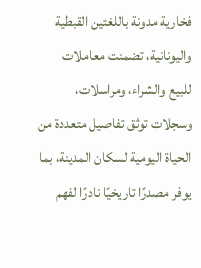فخارية مدونة باللغتين القبطية واليونانية، تضمنت معاملات للبيع والشراء، ومراسلات، وسجلات توثق تفاصيل متعددة من الحياة اليومية لسكان المدينة، بما يوفر مصدرًا تاريخيًا نادرًا لفهم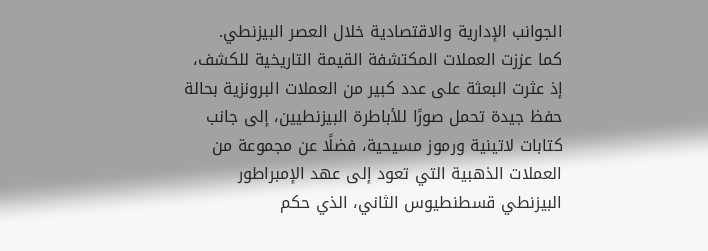الجوانب الإدارية والاقتصادية خلال العصر البيزنطي.
كما عززت العملات المكتشفة القيمة التاريخية للكشف، إذ عثرت البعثة على عدد كبير من العملات البرونزية بحالة حفظ جيدة تحمل صورًا للأباطرة البيزنطيين، إلى جانب كتابات لاتينية ورموز مسيحية، فضلًا عن مجموعة من العملات الذهبية التي تعود إلى عهد الإمبراطور البيزنطي قسطنطيوس الثاني، الذي حكم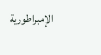الإمبراطورية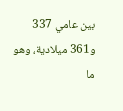بين عامي 337 و361 ميلادية، وهو ما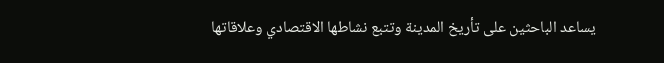يساعد الباحثين على تأريخ المدينة وتتبع نشاطها الاقتصادي وعلاقاتها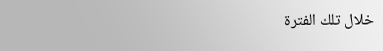خلال تلك الفترة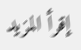إقرأ المزيد